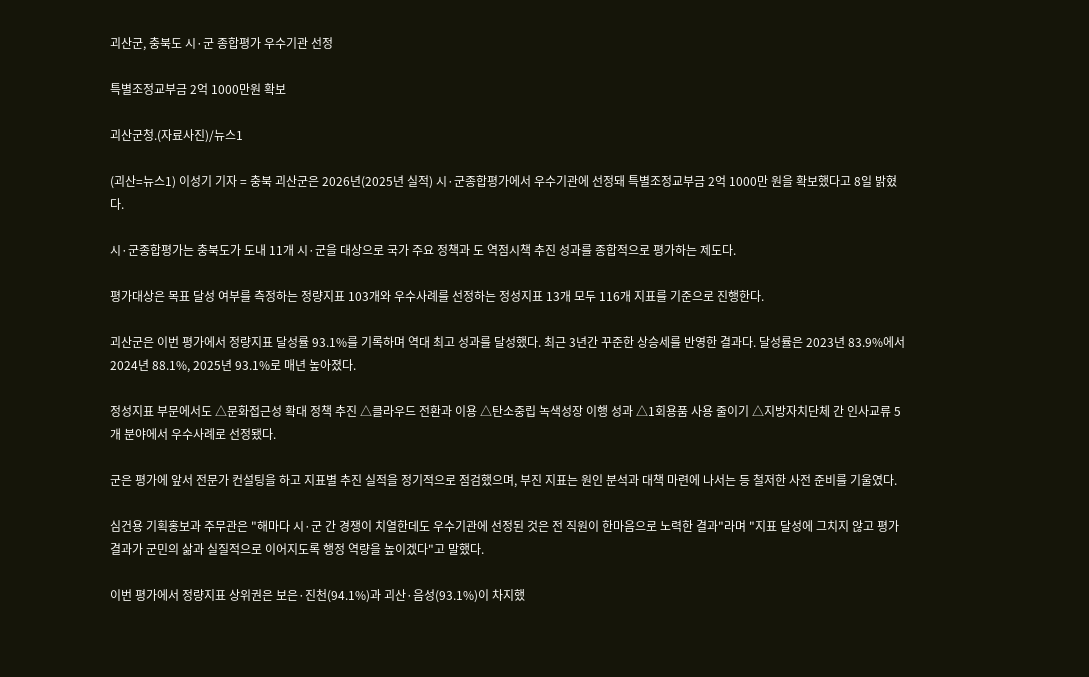괴산군, 충북도 시·군 종합평가 우수기관 선정

특별조정교부금 2억 1000만원 확보

괴산군청.(자료사진)/뉴스1

(괴산=뉴스1) 이성기 기자 = 충북 괴산군은 2026년(2025년 실적) 시·군종합평가에서 우수기관에 선정돼 특별조정교부금 2억 1000만 원을 확보했다고 8일 밝혔다.

시·군종합평가는 충북도가 도내 11개 시·군을 대상으로 국가 주요 정책과 도 역점시책 추진 성과를 종합적으로 평가하는 제도다.

평가대상은 목표 달성 여부를 측정하는 정량지표 103개와 우수사례를 선정하는 정성지표 13개 모두 116개 지표를 기준으로 진행한다.

괴산군은 이번 평가에서 정량지표 달성률 93.1%를 기록하며 역대 최고 성과를 달성했다. 최근 3년간 꾸준한 상승세를 반영한 결과다. 달성률은 2023년 83.9%에서 2024년 88.1%, 2025년 93.1%로 매년 높아졌다.

정성지표 부문에서도 △문화접근성 확대 정책 추진 △클라우드 전환과 이용 △탄소중립 녹색성장 이행 성과 △1회용품 사용 줄이기 △지방자치단체 간 인사교류 5개 분야에서 우수사례로 선정됐다.

군은 평가에 앞서 전문가 컨설팅을 하고 지표별 추진 실적을 정기적으로 점검했으며, 부진 지표는 원인 분석과 대책 마련에 나서는 등 철저한 사전 준비를 기울였다.

심건용 기획홍보과 주무관은 "해마다 시·군 간 경쟁이 치열한데도 우수기관에 선정된 것은 전 직원이 한마음으로 노력한 결과"라며 "지표 달성에 그치지 않고 평가 결과가 군민의 삶과 실질적으로 이어지도록 행정 역량을 높이겠다"고 말했다.

이번 평가에서 정량지표 상위권은 보은·진천(94.1%)과 괴산·음성(93.1%)이 차지했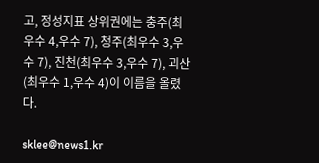고, 정성지표 상위권에는 충주(최우수 4,우수 7), 청주(최우수 3,우수 7), 진천(최우수 3,우수 7), 괴산(최우수 1,우수 4)이 이름을 올렸다.

sklee@news1.kr